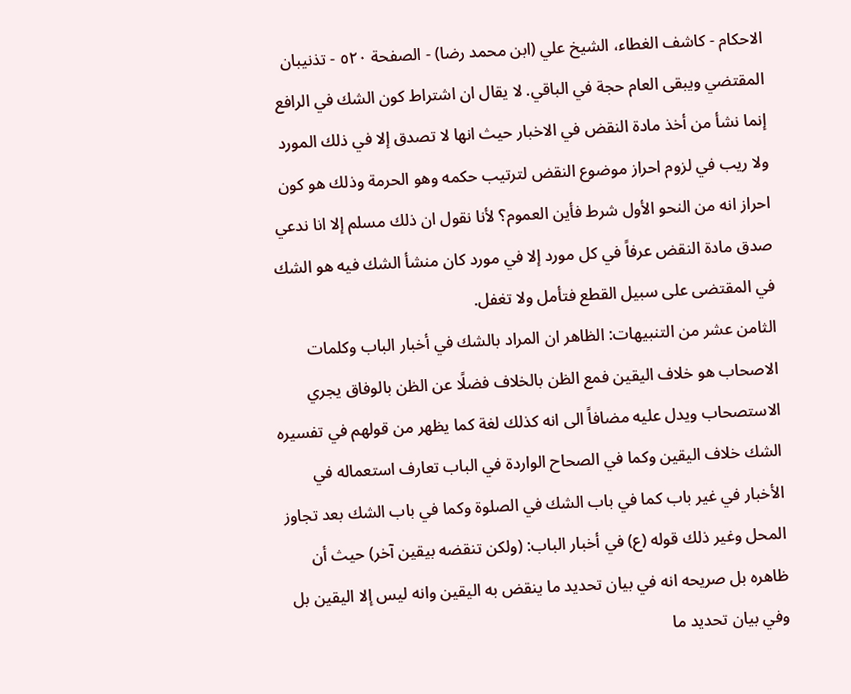الاحكام - كاشف الغطاء، الشيخ علي (ابن محمد رضا) - الصفحة ٥٢٠ - تذنيبان
المقتضي ويبقى العام حجة في الباقي. لا يقال ان اشتراط كون الشك في الرافع إنما نشأ من أخذ مادة النقض في الاخبار حيث انها لا تصدق إلا في ذلك المورد ولا ريب في لزوم احراز موضوع النقض لترتيب حكمه وهو الحرمة وذلك هو كون احراز انه من النحو الأول شرط فأين العموم؟ لأنا نقول ان ذلك مسلم إلا انا ندعي صدق مادة النقض عرفاً في كل مورد إلا في مورد كان منشأ الشك فيه هو الشك في المقتضى على سبيل القطع فتأمل ولا تغفل.
الثامن عشر من التنبيهات: الظاهر ان المراد بالشك في أخبار الباب وكلمات الاصحاب هو خلاف اليقين فمع الظن بالخلاف فضلًا عن الظن بالوفاق يجري الاستصحاب ويدل عليه مضافاً الى انه كذلك لغة كما يظهر من قولهم في تفسيره الشك خلاف اليقين وكما في الصحاح الواردة في الباب تعارف استعماله في الأخبار في غير باب كما في باب الشك في الصلوة وكما في باب الشك بعد تجاوز المحل وغير ذلك قوله (ع) في أخبار الباب: (ولكن تنقضه بيقين آخر) حيث أن ظاهره بل صريحه انه في بيان تحديد ما ينقض به اليقين وانه ليس إلا اليقين بل وفي بيان تحديد ما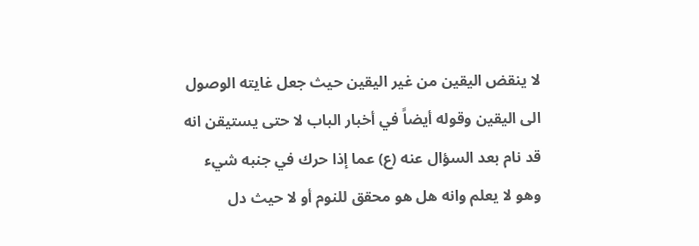لا ينقض اليقين من غير اليقين حيث جعل غايته الوصول الى اليقين وقوله أيضاً في أخبار الباب لا حتى يستيقن انه قد نام بعد السؤال عنه (ع) عما إذا حرك في جنبه شيء وهو لا يعلم وانه هل هو محقق للنوم أو لا حيث دل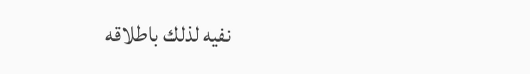نفيه لذلك باطلاقه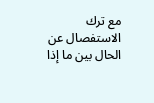مع ترك الاستفصال عن الحال بين ما إذا